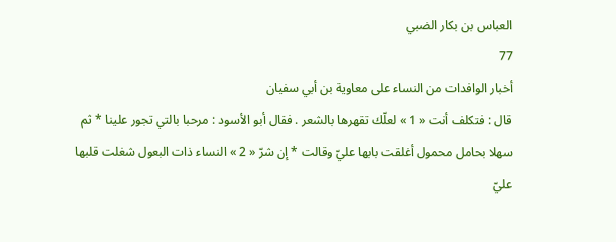العباس بن بكار الضبي
77
أخبار الوافدات من النساء على معاوية بن أبي سفيان
قال : فتكلف أنت « 1 » لعلّك تقهرها بالشعر . فقال أبو الأسود : مرحبا بالتي تجور علينا * ثم سهلا بحامل محمول أغلقت بابها عليّ وقالت * إن شرّ « 2 » النساء ذات البعول شغلت قلبها عليّ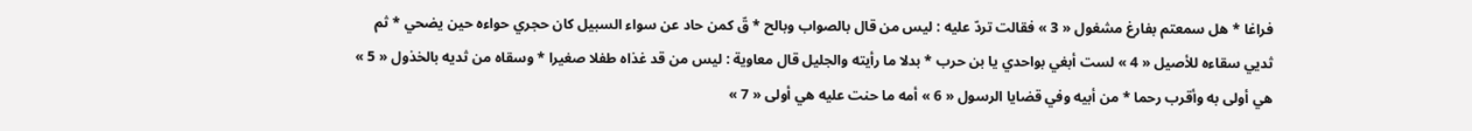فراغا * هل سمعتم بفارغ مشغول « 3 » فقالت تردّ عليه : ليس من قال بالصواب وبالح * قّ كمن حاد عن سواء السبيل كان حجري حواءه حين يضحي * ثم ثديي سقاءه للأصيل « 4 » لست أبغي بواحدي يا بن حرب * بدلا ما رأيته والجليل قال معاوية : ليس من قد غذاه طفلا صغيرا * وسقاه من ثديه بالخذول « 5 » هي أولى به وأقرب رحما * من أبيه وفي قضايا الرسول « 6 » أمه ما حنت عليه هي أولى « 7 »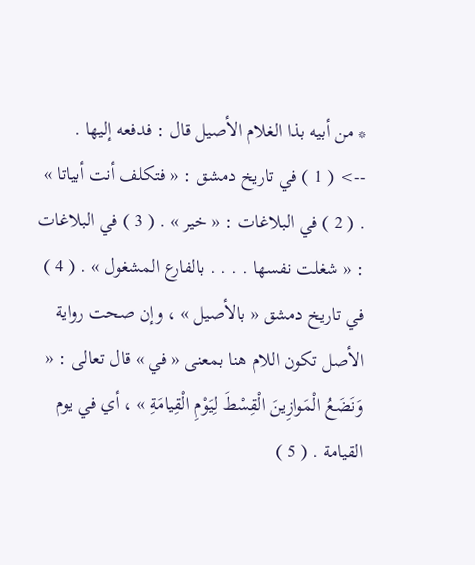* من أبيه بذا الغلام الأصيل قال : فدفعه إليها .
--> ( 1 ) في تاريخ دمشق : « فتكلف أنت أبياتا » . ( 2 ) في البلاغات : « خير » . ( 3 ) في البلاغات : « شغلت نفسها . . . . بالفارع المشغول » . ( 4 ) في تاريخ دمشق « بالأصيل » ، وإن صحت رواية الأصل تكون اللام هنا بمعنى « في » قال تعالى : « وَنَضَعُ الْمَوازِينَ الْقِسْطَ لِيَوْمِ الْقِيامَةِ » ، أي في يوم القيامة . ( 5 )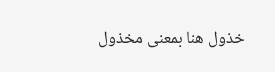خذول هنا بمعنى مخذول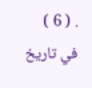. ( 6 ) في تاريخ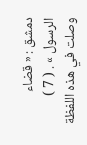دمشق : « قضاء الرسول » . ( 7 ) وصلت في هذه اللفظة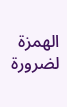الهمزة لضرورة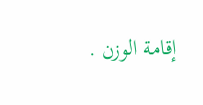إقامة الوزن .